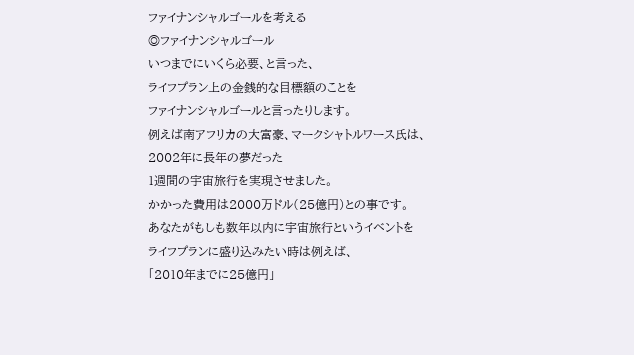ファイナンシャルゴールを考える
◎ファイナンシャルゴール
いつまでにいくら必要、と言った、
ライフプラン上の金銭的な目標額のことを
ファイナンシャルゴールと言ったりします。
例えば南アフリカの大富豪、マークシャトルワース氏は、
2002年に長年の夢だった
1週間の宇宙旅行を実現させました。
かかった費用は2000万ドル(25億円)との事です。
あなたがもしも数年以内に宇宙旅行というイベントを
ライフプランに盛り込みたい時は例えば、
「2010年までに25億円」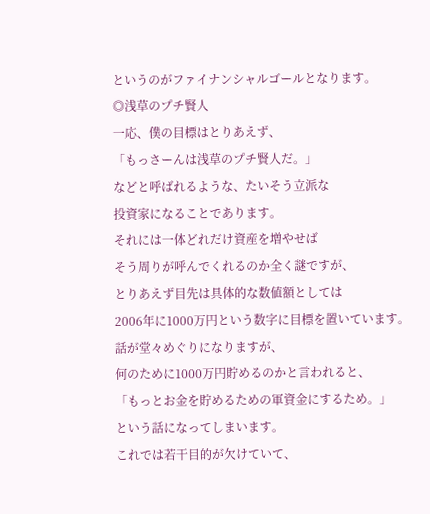というのがファイナンシャルゴールとなります。
◎浅草のプチ賢人
一応、僕の目標はとりあえず、
「もっさーんは浅草のプチ賢人だ。」
などと呼ばれるような、たいそう立派な
投資家になることであります。
それには一体どれだけ資産を増やせば
そう周りが呼んでくれるのか全く謎ですが、
とりあえず目先は具体的な数値額としては
2006年に1000万円という数字に目標を置いています。
話が堂々めぐりになりますが、
何のために1000万円貯めるのかと言われると、
「もっとお金を貯めるための軍資金にするため。」
という話になってしまいます。
これでは若干目的が欠けていて、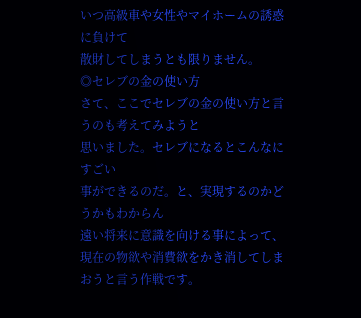いつ高級車や女性やマイホームの誘惑に負けて
散財してしまうとも限りません。
◎セレブの金の使い方
さて、ここでセレブの金の使い方と言うのも考えてみようと
思いました。セレブになるとこんなにすごい
事ができるのだ。と、実現するのかどうかもわからん
遠い将来に意識を向ける事によって、
現在の物欲や消費欲をかき消してしまおうと言う作戦です。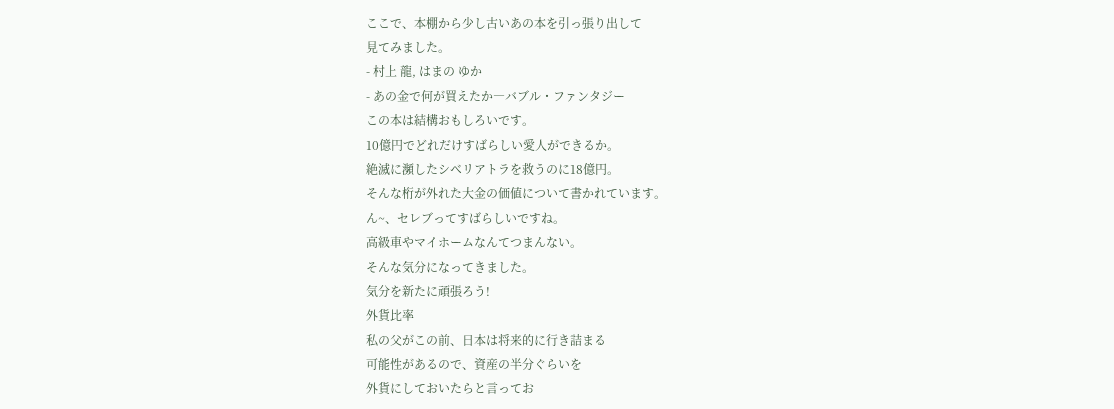ここで、本棚から少し古いあの本を引っ張り出して
見てみました。
- 村上 龍, はまの ゆか
- あの金で何が買えたか―バブル・ファンタジー
この本は結構おもしろいです。
10億円でどれだけすばらしい愛人ができるか。
絶滅に瀕したシベリアトラを救うのに18億円。
そんな桁が外れた大金の価値について書かれています。
ん~、セレブってすばらしいですね。
高級車やマイホームなんてつまんない。
そんな気分になってきました。
気分を新たに頑張ろう!
外貨比率
私の父がこの前、日本は将来的に行き詰まる
可能性があるので、資産の半分ぐらいを
外貨にしておいたらと言ってお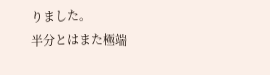りました。
半分とはまた極端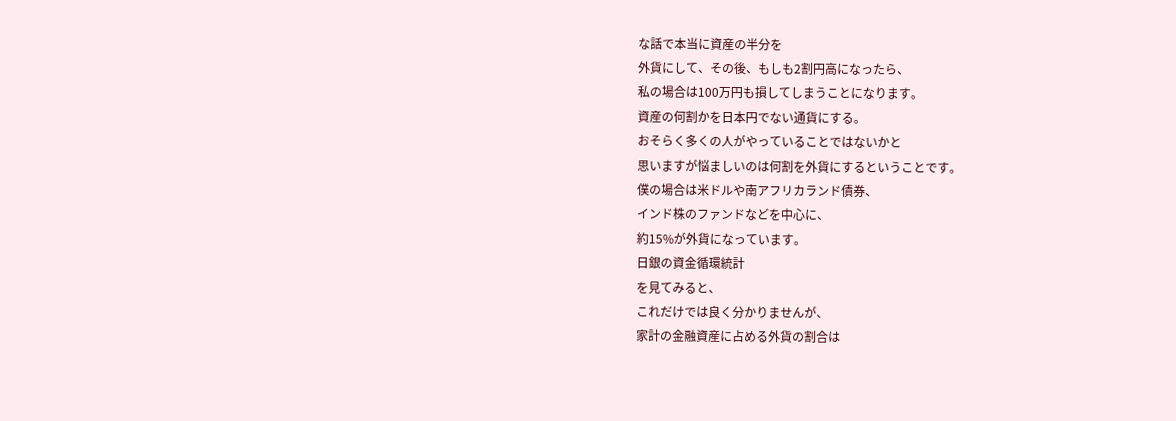な話で本当に資産の半分を
外貨にして、その後、もしも2割円高になったら、
私の場合は100万円も損してしまうことになります。
資産の何割かを日本円でない通貨にする。
おそらく多くの人がやっていることではないかと
思いますが悩ましいのは何割を外貨にするということです。
僕の場合は米ドルや南アフリカランド債券、
インド株のファンドなどを中心に、
約15%が外貨になっています。
日銀の資金循環統計
を見てみると、
これだけでは良く分かりませんが、
家計の金融資産に占める外貨の割合は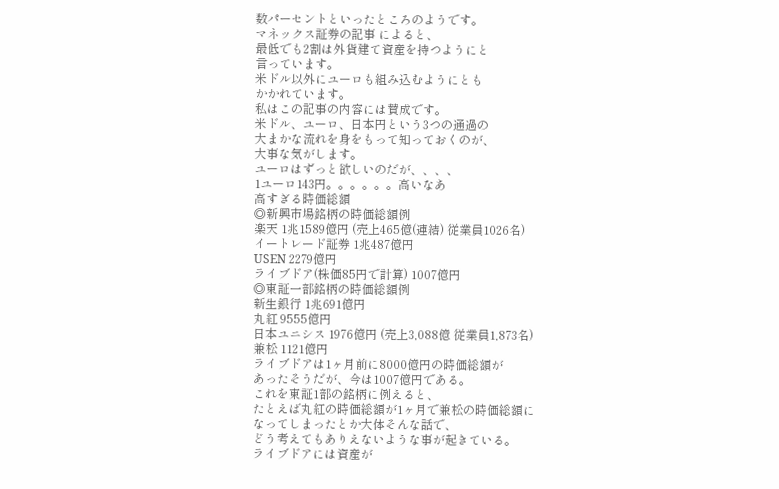数パーセントといったところのようです。
マネックス証券の記事 によると、
最低でも2割は外貨建て資産を持つようにと
言っています。
米ドル以外にユーロも組み込むようにとも
かかれています。
私はこの記事の内容には賛成です。
米ドル、ユーロ、日本円という3つの通過の
大まかな流れを身をもって知っておくのが、
大事な気がします。
ユーロはずっと欲しいのだが、、、、
1ユーロ143円。。。。。。高いなあ
高すぎる時価総額
◎新興市場銘柄の時価総額例
楽天 1兆1589億円 (売上465億(連結) 従業員1026名)
イートレード証券 1兆487億円
USEN 2279億円
ライブドア(株価85円で計算) 1007億円
◎東証一部銘柄の時価総額例
新生銀行 1兆691億円
丸紅 9555億円
日本ユニシス 1976億円 (売上3,088億 従業員1,873名)
兼松 1121億円
ライブドアは1ヶ月前に8000億円の時価総額が
あったそうだが、今は1007億円である。
これを東証1部の銘柄に例えると、
たとえば丸紅の時価総額が1ヶ月で兼松の時価総額に
なってしまったとか大体そんな話で、
どう考えてもありえないような事が起きている。
ライブドアには資産が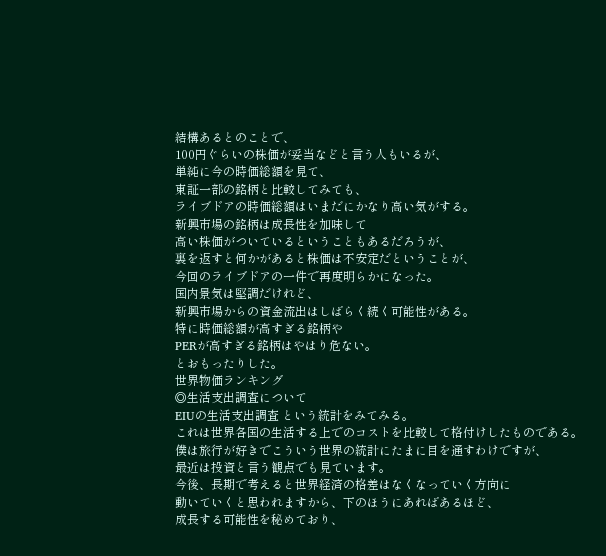結構あるとのことで、
100円ぐらいの株価が妥当などと言う人もいるが、
単純に今の時価総額を見て、
東証一部の銘柄と比較してみても、
ライブドアの時価総額はいまだにかなり高い気がする。
新興市場の銘柄は成長性を加味して
高い株価がついているということもあるだろうが、
裏を返すと何かがあると株価は不安定だということが、
今回のライブドアの一件で再度明らかになった。
国内景気は堅調だけれど、
新興市場からの資金流出はしばらく続く可能性がある。
特に時価総額が高すぎる銘柄や
PERが高すぎる銘柄はやはり危ない。
とおもったりした。
世界物価ランキング
◎生活支出調査について
EIUの生活支出調査 という統計をみてみる。
これは世界各国の生活する上でのコストを比較して格付けしたものである。
僕は旅行が好きでこういう世界の統計にたまに目を通すわけですが、
最近は投資と言う観点でも見ています。
今後、長期で考えると世界経済の格差はなくなっていく方向に
動いていくと思われますから、下のほうにあればあるほど、
成長する可能性を秘めており、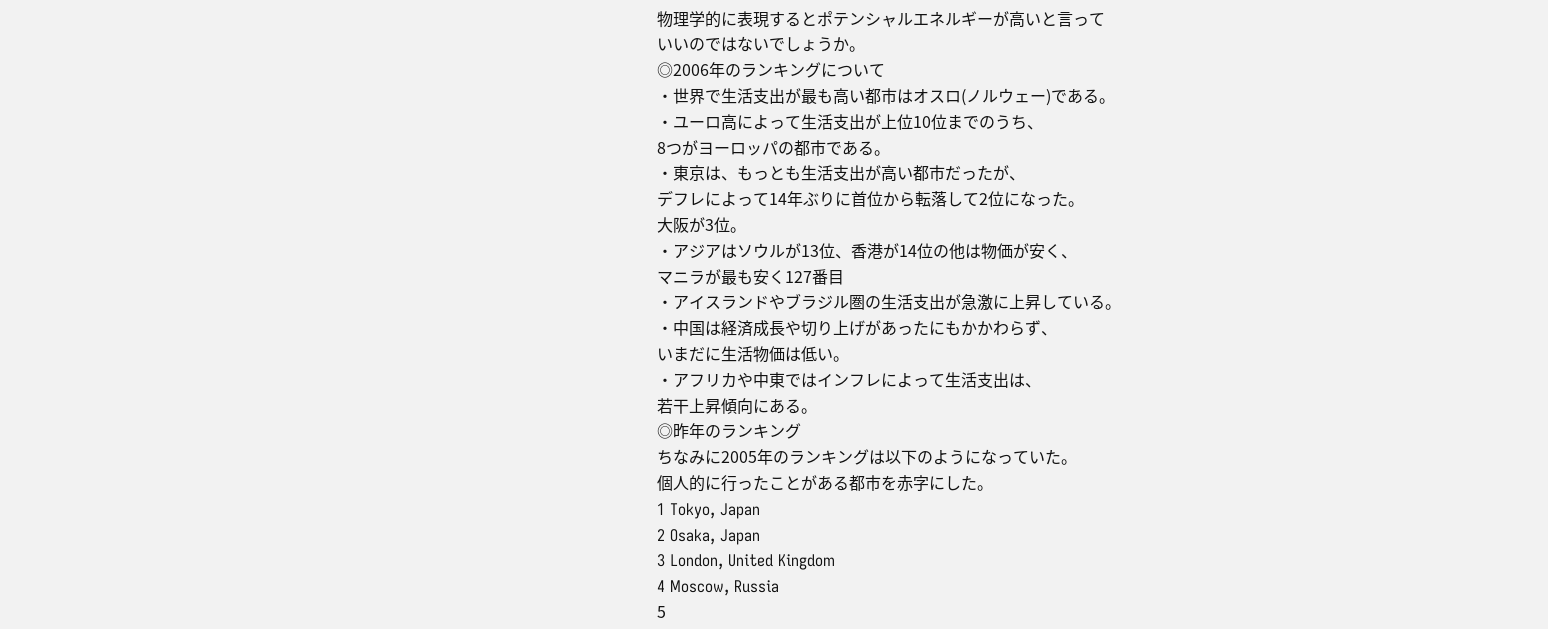物理学的に表現するとポテンシャルエネルギーが高いと言って
いいのではないでしょうか。
◎2006年のランキングについて
・世界で生活支出が最も高い都市はオスロ(ノルウェー)である。
・ユーロ高によって生活支出が上位10位までのうち、
8つがヨーロッパの都市である。
・東京は、もっとも生活支出が高い都市だったが、
デフレによって14年ぶりに首位から転落して2位になった。
大阪が3位。
・アジアはソウルが13位、香港が14位の他は物価が安く、
マニラが最も安く127番目
・アイスランドやブラジル圏の生活支出が急激に上昇している。
・中国は経済成長や切り上げがあったにもかかわらず、
いまだに生活物価は低い。
・アフリカや中東ではインフレによって生活支出は、
若干上昇傾向にある。
◎昨年のランキング
ちなみに2005年のランキングは以下のようになっていた。
個人的に行ったことがある都市を赤字にした。
1 Tokyo, Japan
2 Osaka, Japan
3 London, United Kingdom
4 Moscow, Russia
5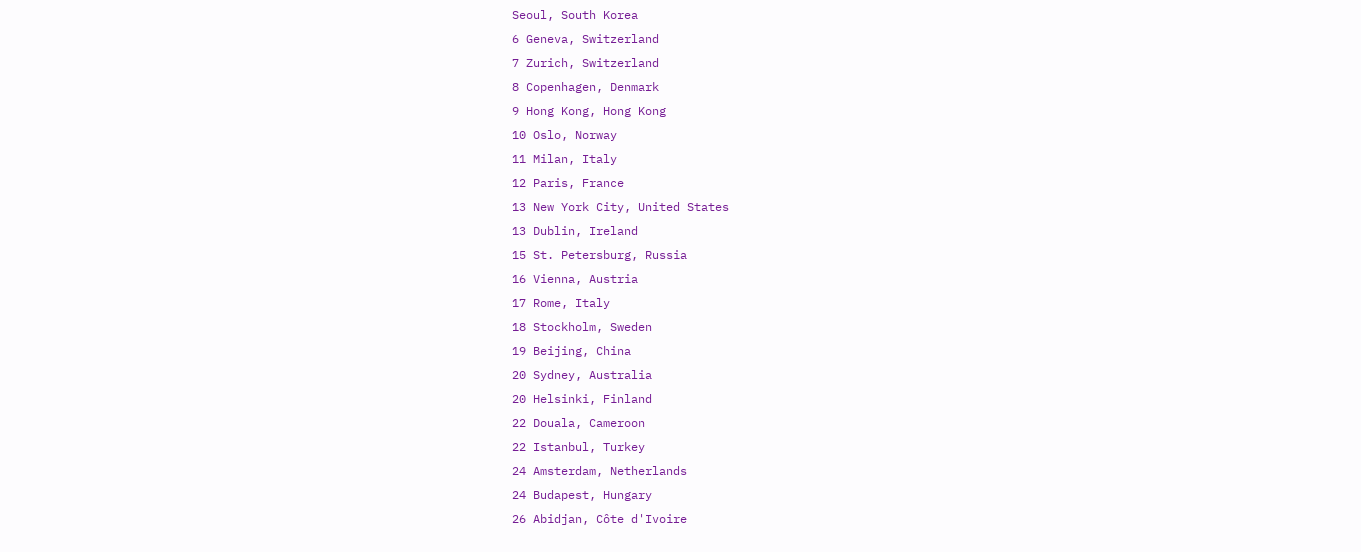Seoul, South Korea
6 Geneva, Switzerland
7 Zurich, Switzerland
8 Copenhagen, Denmark
9 Hong Kong, Hong Kong
10 Oslo, Norway
11 Milan, Italy
12 Paris, France
13 New York City, United States
13 Dublin, Ireland
15 St. Petersburg, Russia
16 Vienna, Austria
17 Rome, Italy
18 Stockholm, Sweden
19 Beijing, China
20 Sydney, Australia
20 Helsinki, Finland
22 Douala, Cameroon
22 Istanbul, Turkey
24 Amsterdam, Netherlands
24 Budapest, Hungary
26 Abidjan, Côte d'Ivoire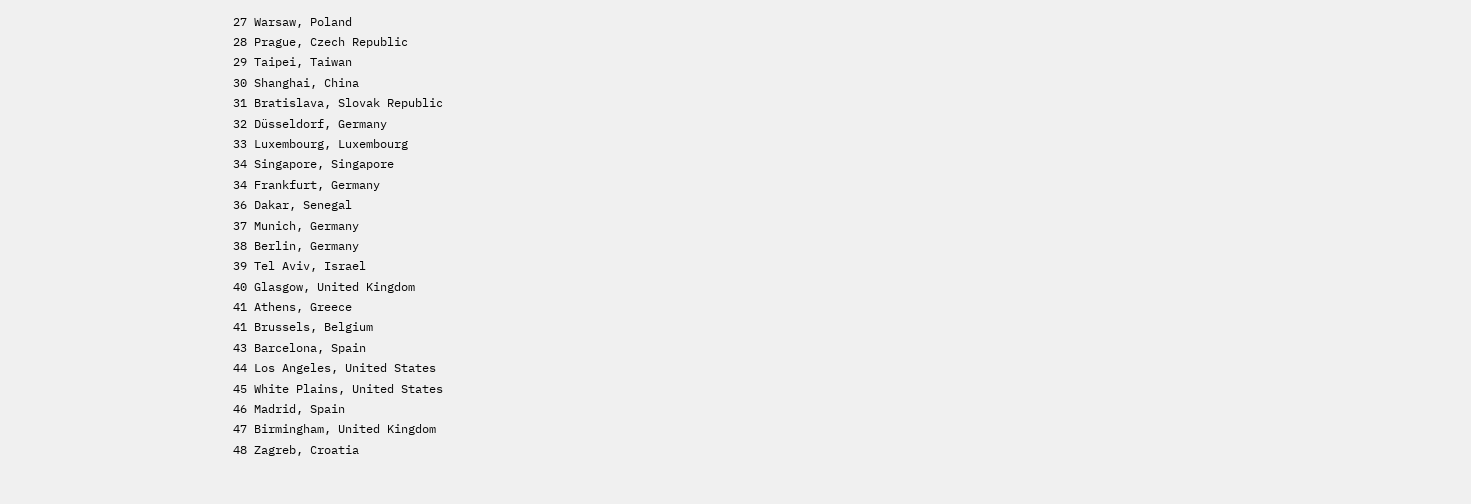27 Warsaw, Poland
28 Prague, Czech Republic
29 Taipei, Taiwan
30 Shanghai, China
31 Bratislava, Slovak Republic
32 Düsseldorf, Germany
33 Luxembourg, Luxembourg
34 Singapore, Singapore
34 Frankfurt, Germany
36 Dakar, Senegal
37 Munich, Germany
38 Berlin, Germany
39 Tel Aviv, Israel
40 Glasgow, United Kingdom
41 Athens, Greece
41 Brussels, Belgium
43 Barcelona, Spain
44 Los Angeles, United States
45 White Plains, United States
46 Madrid, Spain
47 Birmingham, United Kingdom
48 Zagreb, Croatia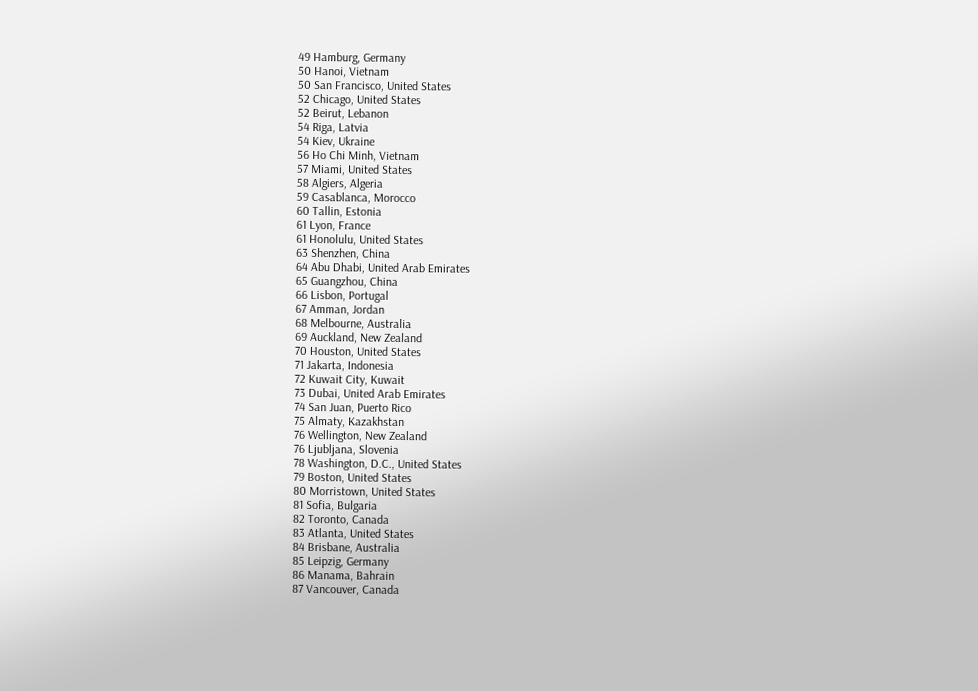49 Hamburg, Germany
50 Hanoi, Vietnam
50 San Francisco, United States
52 Chicago, United States
52 Beirut, Lebanon
54 Riga, Latvia
54 Kiev, Ukraine
56 Ho Chi Minh, Vietnam
57 Miami, United States
58 Algiers, Algeria
59 Casablanca, Morocco
60 Tallin, Estonia
61 Lyon, France
61 Honolulu, United States
63 Shenzhen, China
64 Abu Dhabi, United Arab Emirates
65 Guangzhou, China
66 Lisbon, Portugal
67 Amman, Jordan
68 Melbourne, Australia
69 Auckland, New Zealand
70 Houston, United States
71 Jakarta, Indonesia
72 Kuwait City, Kuwait
73 Dubai, United Arab Emirates
74 San Juan, Puerto Rico
75 Almaty, Kazakhstan
76 Wellington, New Zealand
76 Ljubljana, Slovenia
78 Washington, D.C., United States
79 Boston, United States
80 Morristown, United States
81 Sofia, Bulgaria
82 Toronto, Canada
83 Atlanta, United States
84 Brisbane, Australia
85 Leipzig, Germany
86 Manama, Bahrain
87 Vancouver, Canada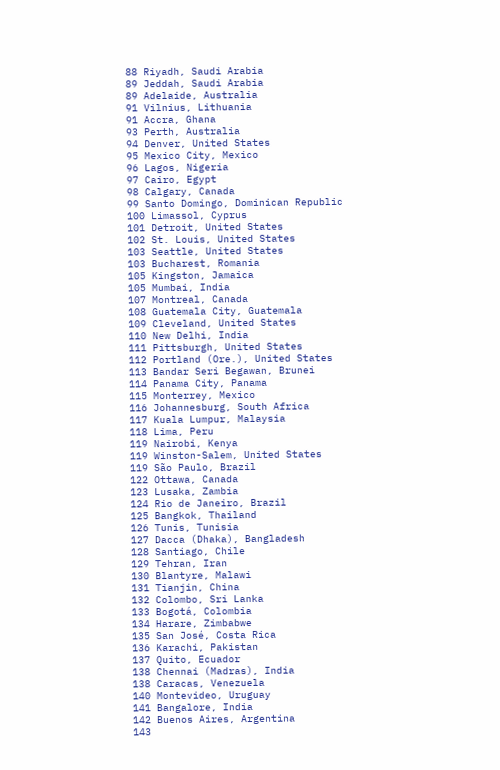88 Riyadh, Saudi Arabia
89 Jeddah, Saudi Arabia
89 Adelaide, Australia
91 Vilnius, Lithuania
91 Accra, Ghana
93 Perth, Australia
94 Denver, United States
95 Mexico City, Mexico
96 Lagos, Nigeria
97 Cairo, Egypt
98 Calgary, Canada
99 Santo Domingo, Dominican Republic
100 Limassol, Cyprus
101 Detroit, United States
102 St. Louis, United States
103 Seattle, United States
103 Bucharest, Romania
105 Kingston, Jamaica
105 Mumbai, India
107 Montreal, Canada
108 Guatemala City, Guatemala
109 Cleveland, United States
110 New Delhi, India
111 Pittsburgh, United States
112 Portland (Ore.), United States
113 Bandar Seri Begawan, Brunei
114 Panama City, Panama
115 Monterrey, Mexico
116 Johannesburg, South Africa
117 Kuala Lumpur, Malaysia
118 Lima, Peru
119 Nairobi, Kenya
119 Winston-Salem, United States
119 São Paulo, Brazil
122 Ottawa, Canada
123 Lusaka, Zambia
124 Rio de Janeiro, Brazil
125 Bangkok, Thailand
126 Tunis, Tunisia
127 Dacca (Dhaka), Bangladesh
128 Santiago, Chile
129 Tehran, Iran
130 Blantyre, Malawi
131 Tianjin, China
132 Colombo, Sri Lanka
133 Bogotá, Colombia
134 Harare, Zimbabwe
135 San José, Costa Rica
136 Karachi, Pakistan
137 Quito, Ecuador
138 Chennai (Madras), India
138 Caracas, Venezuela
140 Montevideo, Uruguay
141 Bangalore, India
142 Buenos Aires, Argentina
143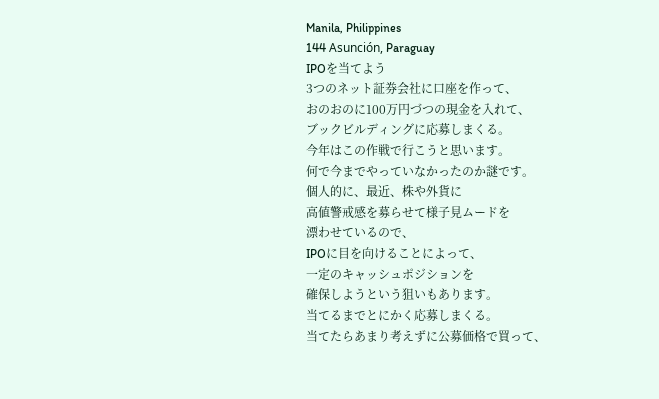Manila, Philippines
144 Asunción, Paraguay
IPOを当てよう
3つのネット証券会社に口座を作って、
おのおのに100万円づつの現金を入れて、
ブックビルディングに応募しまくる。
今年はこの作戦で行こうと思います。
何で今までやっていなかったのか謎です。
個人的に、最近、株や外貨に
高値警戒感を募らせて様子見ムードを
漂わせているので、
IPOに目を向けることによって、
一定のキャッシュポジションを
確保しようという狙いもあります。
当てるまでとにかく応募しまくる。
当てたらあまり考えずに公募価格で買って、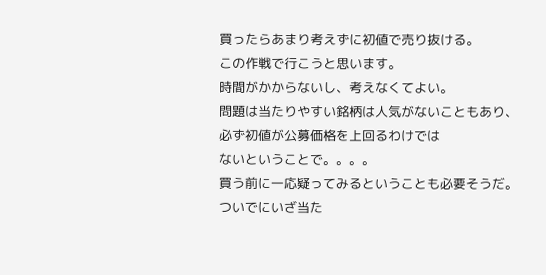買ったらあまり考えずに初値で売り抜ける。
この作戦で行こうと思います。
時間がかからないし、考えなくてよい。
問題は当たりやすい銘柄は人気がないこともあり、
必ず初値が公募価格を上回るわけでは
ないということで。。。。
買う前に一応疑ってみるということも必要そうだ。
ついでにいざ当た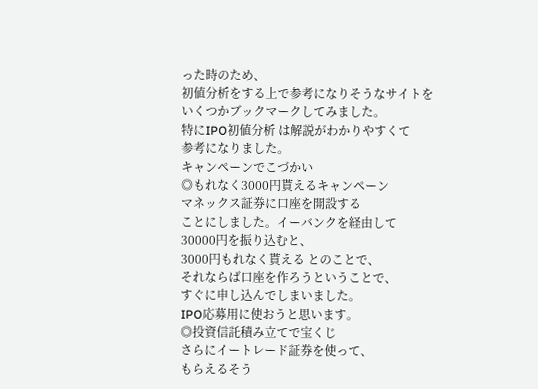った時のため、
初値分析をする上で参考になりそうなサイトを
いくつかブックマークしてみました。
特にIPO初値分析 は解説がわかりやすくて
参考になりました。
キャンペーンでこづかい
◎もれなく3000円貰えるキャンペーン
マネックス証券に口座を開設する
ことにしました。イーバンクを経由して
30000円を振り込むと、
3000円もれなく貰える とのことで、
それならば口座を作ろうということで、
すぐに申し込んでしまいました。
IPO応募用に使おうと思います。
◎投資信託積み立てで宝くじ
さらにイートレード証券を使って、
もらえるそう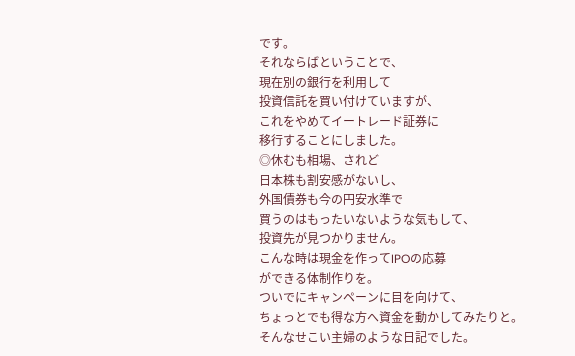です。
それならばということで、
現在別の銀行を利用して
投資信託を買い付けていますが、
これをやめてイートレード証券に
移行することにしました。
◎休むも相場、されど
日本株も割安感がないし、
外国債券も今の円安水準で
買うのはもったいないような気もして、
投資先が見つかりません。
こんな時は現金を作ってIPOの応募
ができる体制作りを。
ついでにキャンペーンに目を向けて、
ちょっとでも得な方へ資金を動かしてみたりと。
そんなせこい主婦のような日記でした。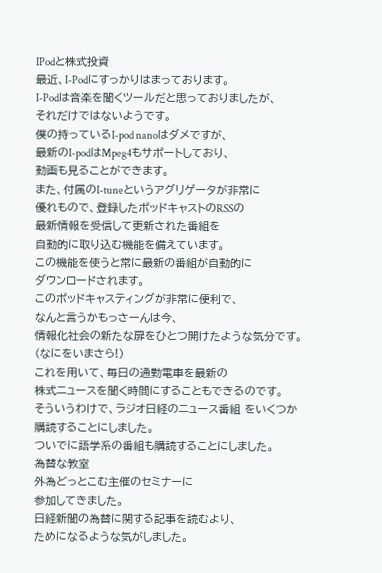IPodと株式投資
最近、I-Podにすっかりはまっております。
I-Podは音楽を聞くツールだと思っておりましたが、
それだけではないようです。
僕の持っているI-pod nanoはダメですが、
最新のI-podはMpeg4もサポートしており、
動画も見ることができます。
また、付属のI-tuneというアグリゲータが非常に
優れもので、登録したポッドキャストのRSSの
最新情報を受信して更新された番組を
自動的に取り込む機能を備えています。
この機能を使うと常に最新の番組が自動的に
ダウンロードされます。
このポッドキャスティングが非常に便利で、
なんと言うかもっさーんは今、
情報化社会の新たな扉をひとつ開けたような気分です。
(なにをいまさら!)
これを用いて、毎日の通勤電車を最新の
株式ニュースを聞く時間にすることもできるのです。
そういうわけで、ラジオ日経のニュース番組 をいくつか
購読することにしました。
ついでに語学系の番組も購読することにしました。
為替な教室
外為どっとこむ主催のセミナーに
参加してきました。
日経新聞の為替に関する記事を読むより、
ためになるような気がしました。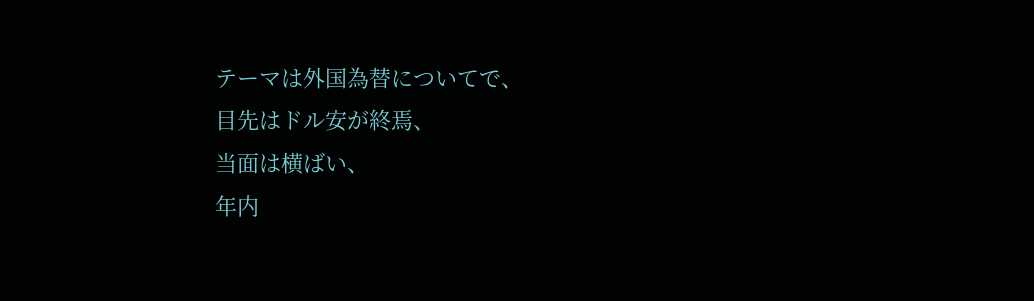テーマは外国為替についてで、
目先はドル安が終焉、
当面は横ばい、
年内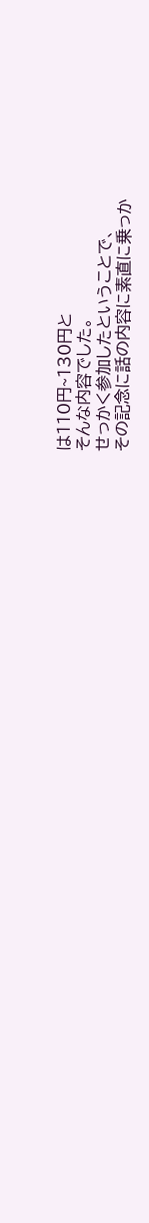は110円~130円と
そんな内容でした。
せっかく参加したということで、
その記念に話の内容に素直に乗っか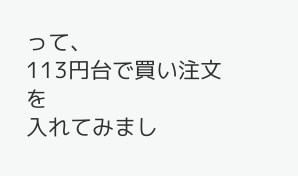って、
113円台で買い注文を
入れてみまし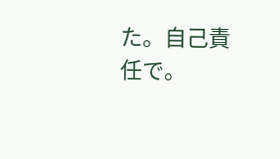た。自己責任で。